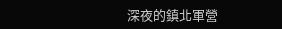深夜的鎮北軍營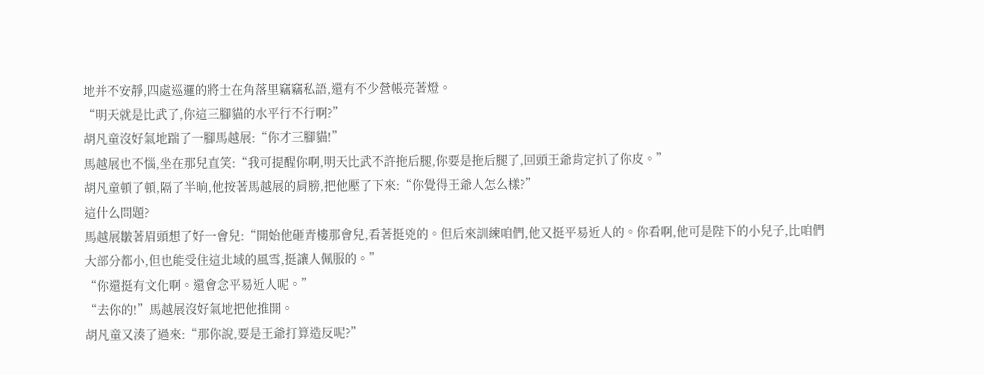地并不安靜,四處巡邏的將士在角落里竊竊私語,還有不少營帳亮著燈。
“明天就是比武了,你這三腳貓的水平行不行啊?”
胡凡童沒好氣地踹了一腳馬越展:“你才三腳貓!”
馬越展也不惱,坐在那兒直笑:“我可提醒你啊,明天比武不許拖后腿,你要是拖后腿了,回頭王爺肯定扒了你皮。”
胡凡童頓了頓,隔了半晌,他按著馬越展的肩膀,把他壓了下來:“你覺得王爺人怎么樣?”
這什么問題?
馬越展皺著眉頭想了好一會兒:“開始他砸青樓那會兒,看著挺兇的。但后來訓練咱們,他又挺平易近人的。你看啊,他可是陛下的小兒子,比咱們大部分都小,但也能受住這北域的風雪,挺讓人佩服的。”
“你還挺有文化啊。還會念平易近人呢。”
“去你的!”馬越展沒好氣地把他推開。
胡凡童又湊了過來:“那你說,要是王爺打算造反呢?”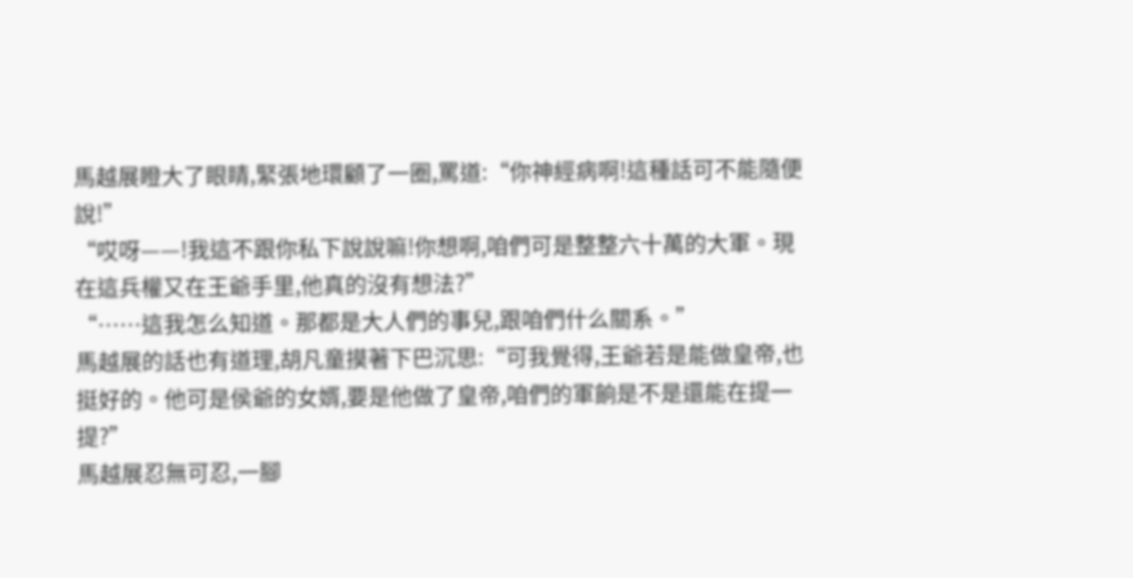馬越展瞪大了眼睛,緊張地環顧了一圈,罵道:“你神經病啊!這種話可不能隨便說!”
“哎呀——!我這不跟你私下說說嘛!你想啊,咱們可是整整六十萬的大軍。現在這兵權又在王爺手里,他真的沒有想法?”
“……這我怎么知道。那都是大人們的事兒,跟咱們什么關系。”
馬越展的話也有道理,胡凡童摸著下巴沉思:“可我覺得,王爺若是能做皇帝,也挺好的。他可是侯爺的女婿,要是他做了皇帝,咱們的軍餉是不是還能在提一提?”
馬越展忍無可忍,一腳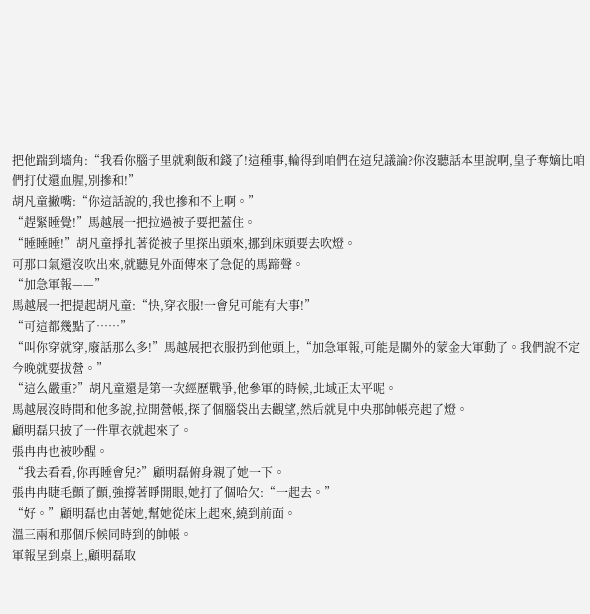把他踹到墻角:“我看你腦子里就剩飯和錢了!這種事,輪得到咱們在這兒議論?你沒聽話本里說啊,皇子奪嫡比咱們打仗還血腥,別摻和!”
胡凡童撇嘴:“你這話說的,我也摻和不上啊。”
“趕緊睡覺!”馬越展一把拉過被子要把蓋住。
“睡睡睡!”胡凡童掙扎著從被子里探出頭來,挪到床頭要去吹燈。
可那口氣還沒吹出來,就聽見外面傳來了急促的馬蹄聲。
“加急軍報——”
馬越展一把提起胡凡童:“快,穿衣服!一會兒可能有大事!”
“可這都幾點了……”
“叫你穿就穿,廢話那么多!”馬越展把衣服扔到他頭上,“加急軍報,可能是關外的蒙金大軍動了。我們說不定今晚就要拔營。”
“這么嚴重?”胡凡童還是第一次經歷戰爭,他參軍的時候,北域正太平呢。
馬越展沒時間和他多說,拉開營帳,探了個腦袋出去觀望,然后就見中央那帥帳亮起了燈。
顧明磊只披了一件單衣就起來了。
張冉冉也被吵醒。
“我去看看,你再睡會兒?”顧明磊俯身親了她一下。
張冉冉睫毛顫了顫,強撐著睜開眼,她打了個哈欠:“一起去。”
“好。”顧明磊也由著她,幫她從床上起來,繞到前面。
溫三兩和那個斥候同時到的帥帳。
軍報呈到桌上,顧明磊取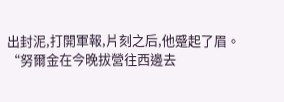出封泥,打開軍報,片刻之后,他蹙起了眉。
“努爾金在今晚拔營往西邊去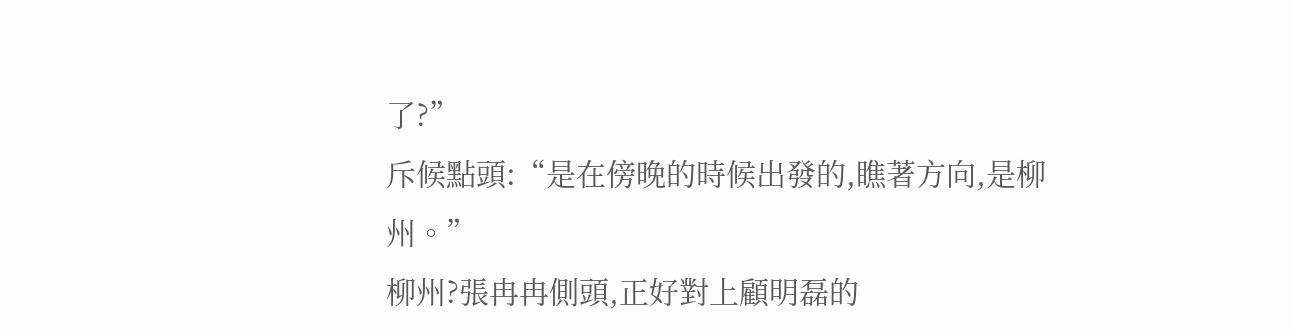了?”
斥候點頭:“是在傍晚的時候出發的,瞧著方向,是柳州。”
柳州?張冉冉側頭,正好對上顧明磊的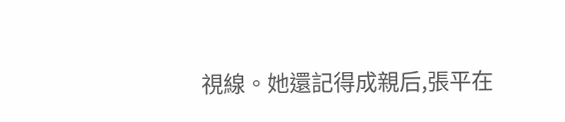視線。她還記得成親后,張平在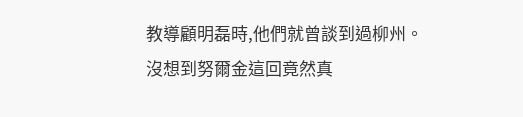教導顧明磊時,他們就曾談到過柳州。
沒想到努爾金這回竟然真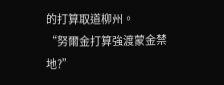的打算取道柳州。
“努爾金打算強渡蒙金禁地?”